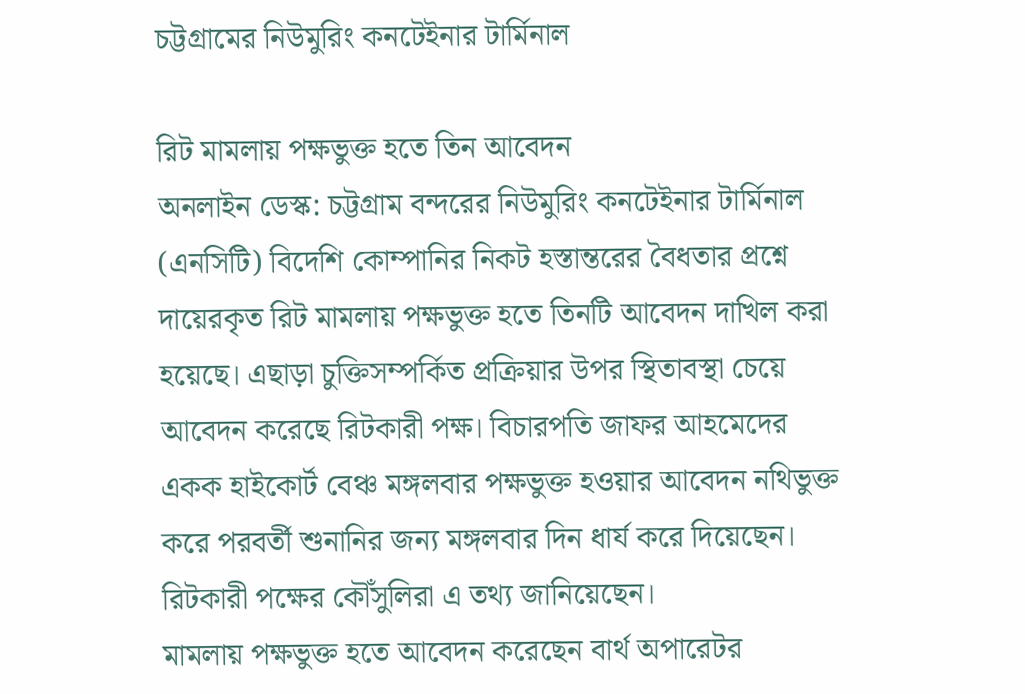চট্টগ্রামের নিউমুরিং কনটেইনার টার্মিনাল

রিট মামলায় পক্ষভুক্ত হতে তিন আবেদন
অনলাইন ডেস্ক: চট্টগ্রাম বন্দরের নিউমুরিং কনটেইনার টার্মিনাল (এনসিটি) বিদেশি কোম্পানির নিকট হস্তান্তরের বৈধতার প্রশ্নে দায়েরকৃত রিট মামলায় পক্ষভুক্ত হতে তিনটি আবেদন দাখিল করা হয়েছে। এছাড়া চুক্তিসম্পর্কিত প্রক্রিয়ার উপর স্থিতাবস্থা চেয়ে আবেদন করেছে রিটকারী পক্ষ। বিচারপতি জাফর আহমেদের একক হাইকোর্ট বেঞ্চ মঙ্গলবার পক্ষভুক্ত হওয়ার আবেদন নথিভুক্ত করে পরবর্তী শুনানির জন্য মঙ্গলবার দিন ধার্য করে দিয়েছেন। রিটকারী পক্ষের কৌঁসুলিরা এ তথ্য জানিয়েছেন।
মামলায় পক্ষভুক্ত হতে আবেদন করেছেন বার্থ অপারেটর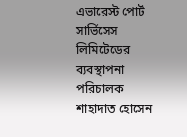এভারেস্ট পোর্ট সার্ভিসেস লিমিটেডের ব্যবস্থাপনা পরিচালক শাহাদাত হোসেন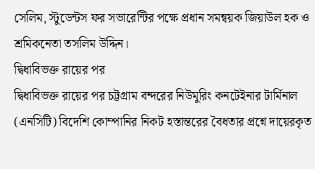সেলিম, স্টুডেন্টস ফর সভারেন্টির পক্ষে প্রধান সমন্বয়ক জিয়াউল হক ও শ্রমিকনেতা তসলিম উদ্দিন।
দ্বিধাবিভক্ত রায়ের পর
দ্বিধাবিভক্ত রায়ের পর চট্টগ্রাম বন্দরের নিউমুরিং কনটেইনার টার্মিনাল (এনসিটি) বিদেশি কোম্পানির নিকট হস্তান্তরের বৈধতার প্রশ্নে দায়েরকৃত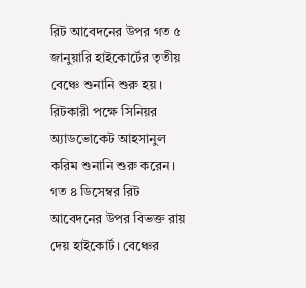রিট আবেদনের উপর গত ৫ জানুয়ারি হাইকোর্টের তৃতীয় বেঞ্চে শুনানি শুরু হয়। রিটকারী পক্ষে সিনিয়র অ্যাডভোকেট আহসানুল করিম শুনানি শুরু করেন।
গত ৪ ডিসেম্বর রিট আবেদনের উপর বিভক্ত রায় দেয় হাইকোর্ট। বেঞ্চের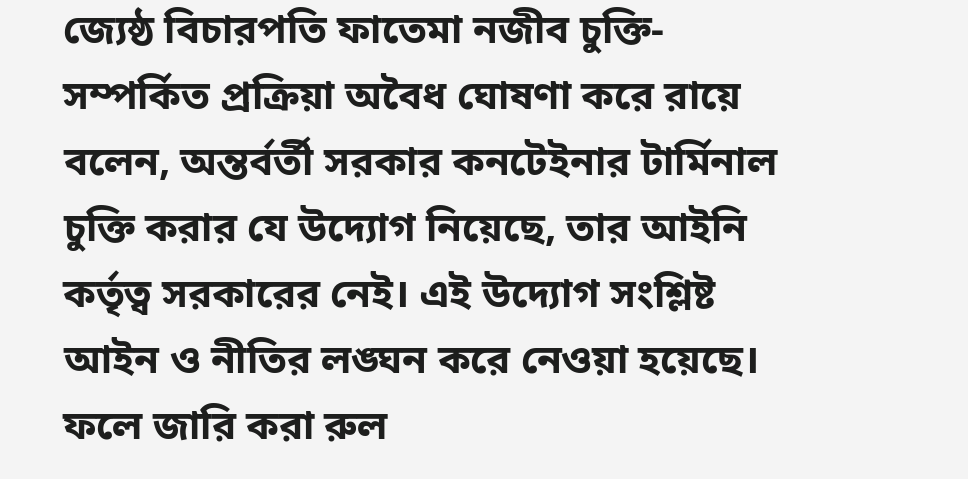জ্যেষ্ঠ বিচারপতি ফাতেমা নজীব চুক্তি-সম্পর্কিত প্রক্রিয়া অবৈধ ঘোষণা করে রায়ে বলেন, অন্তর্বর্তী সরকার কনটেইনার টার্মিনাল চুক্তি করার যে উদ্যোগ নিয়েছে, তার আইনি কর্তৃত্ব সরকারের নেই। এই উদ্যোগ সংশ্লিষ্ট আইন ও নীতির লঙ্ঘন করে নেওয়া হয়েছে। ফলে জারি করা রুল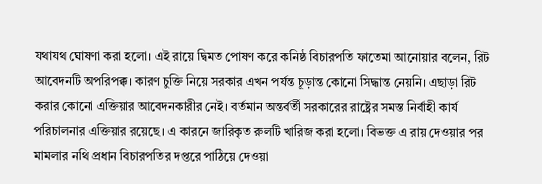যথাযথ ঘোষণা করা হলো। এই রায়ে দ্বিমত পোষণ করে কনিষ্ঠ বিচারপতি ফাতেমা আনোয়ার বলেন, রিট আবেদনটি অপরিপক্ক। কারণ চুক্তি নিয়ে সরকার এখন পর্যন্ত চূড়ান্ত কোনো সিদ্ধান্ত নেয়নি। এছাড়া রিট করার কোনো এক্তিয়ার আবেদনকারীর নেই। বর্তমান অন্তর্বর্তী সরকারের রাষ্ট্রের সমস্ত নির্বাহী কার্য পরিচালনার এক্তিয়ার রয়েছে। এ কারনে জারিকৃত রুলটি খারিজ করা হলো। বিভক্ত এ রায় দেওয়ার পর মামলার নথি প্রধান বিচারপতির দপ্তরে পাঠিয়ে দেওয়া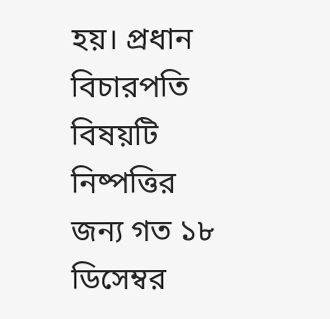হয়। প্রধান বিচারপতি বিষয়টি নিষ্পত্তির জন্য গত ১৮ ডিসেম্বর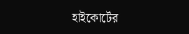হাইকোর্টের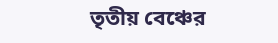তৃতীয় বেঞ্চের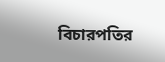বিচারপতির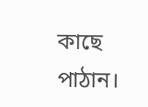কাছে পাঠান।